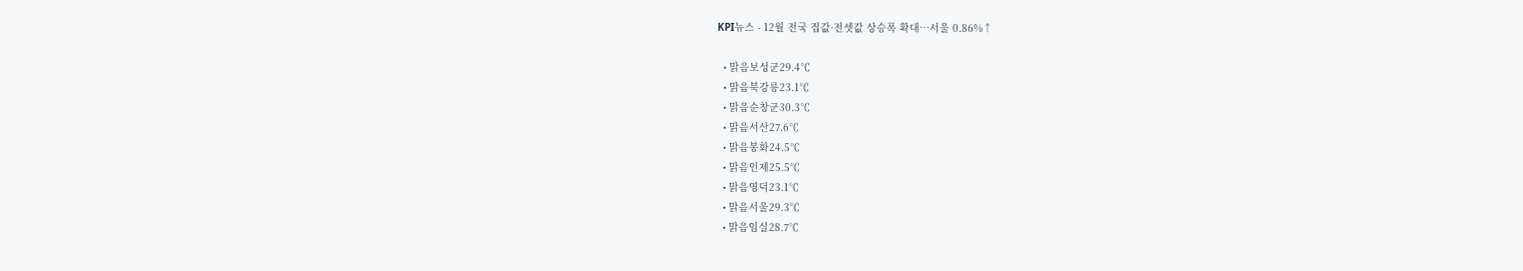KPI뉴스 - 12월 전국 집값·전셋값 상승폭 확대…서울 0.86%↑

  • 맑음보성군29.4℃
  • 맑음북강릉23.1℃
  • 맑음순창군30.3℃
  • 맑음서산27.6℃
  • 맑음봉화24.5℃
  • 맑음인제25.5℃
  • 맑음영덕23.1℃
  • 맑음서울29.3℃
  • 맑음임실28.7℃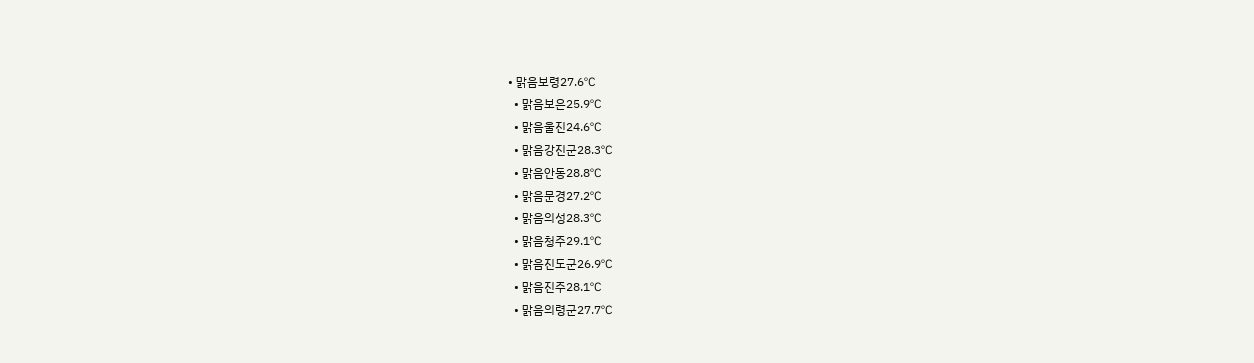• 맑음보령27.6℃
  • 맑음보은25.9℃
  • 맑음울진24.6℃
  • 맑음강진군28.3℃
  • 맑음안동28.8℃
  • 맑음문경27.2℃
  • 맑음의성28.3℃
  • 맑음청주29.1℃
  • 맑음진도군26.9℃
  • 맑음진주28.1℃
  • 맑음의령군27.7℃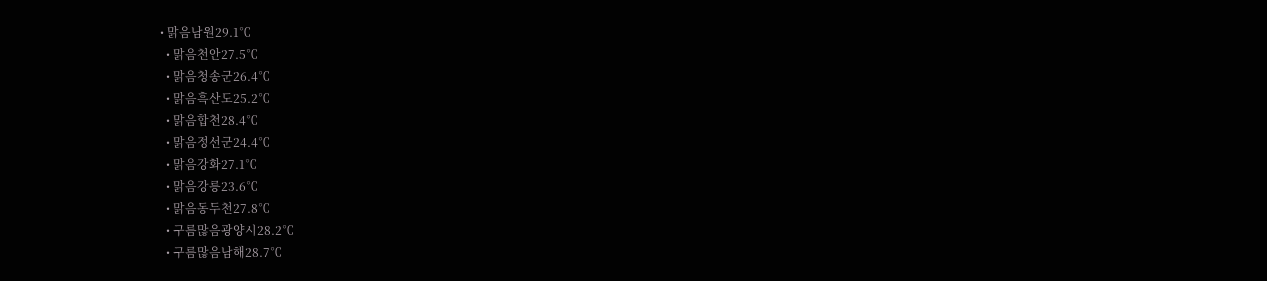• 맑음남원29.1℃
  • 맑음천안27.5℃
  • 맑음청송군26.4℃
  • 맑음흑산도25.2℃
  • 맑음합천28.4℃
  • 맑음정선군24.4℃
  • 맑음강화27.1℃
  • 맑음강릉23.6℃
  • 맑음동두천27.8℃
  • 구름많음광양시28.2℃
  • 구름많음남해28.7℃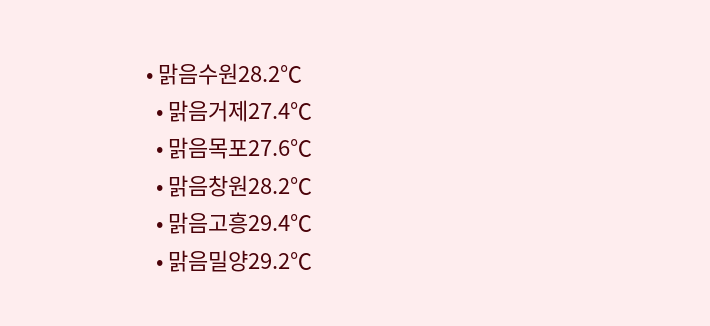• 맑음수원28.2℃
  • 맑음거제27.4℃
  • 맑음목포27.6℃
  • 맑음창원28.2℃
  • 맑음고흥29.4℃
  • 맑음밀양29.2℃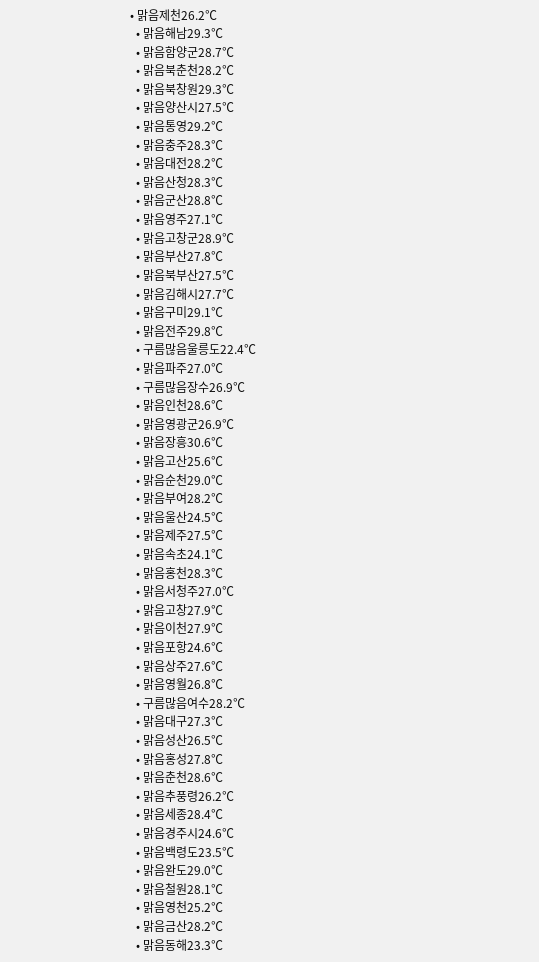• 맑음제천26.2℃
  • 맑음해남29.3℃
  • 맑음함양군28.7℃
  • 맑음북춘천28.2℃
  • 맑음북창원29.3℃
  • 맑음양산시27.5℃
  • 맑음통영29.2℃
  • 맑음충주28.3℃
  • 맑음대전28.2℃
  • 맑음산청28.3℃
  • 맑음군산28.8℃
  • 맑음영주27.1℃
  • 맑음고창군28.9℃
  • 맑음부산27.8℃
  • 맑음북부산27.5℃
  • 맑음김해시27.7℃
  • 맑음구미29.1℃
  • 맑음전주29.8℃
  • 구름많음울릉도22.4℃
  • 맑음파주27.0℃
  • 구름많음장수26.9℃
  • 맑음인천28.6℃
  • 맑음영광군26.9℃
  • 맑음장흥30.6℃
  • 맑음고산25.6℃
  • 맑음순천29.0℃
  • 맑음부여28.2℃
  • 맑음울산24.5℃
  • 맑음제주27.5℃
  • 맑음속초24.1℃
  • 맑음홍천28.3℃
  • 맑음서청주27.0℃
  • 맑음고창27.9℃
  • 맑음이천27.9℃
  • 맑음포항24.6℃
  • 맑음상주27.6℃
  • 맑음영월26.8℃
  • 구름많음여수28.2℃
  • 맑음대구27.3℃
  • 맑음성산26.5℃
  • 맑음홍성27.8℃
  • 맑음춘천28.6℃
  • 맑음추풍령26.2℃
  • 맑음세종28.4℃
  • 맑음경주시24.6℃
  • 맑음백령도23.5℃
  • 맑음완도29.0℃
  • 맑음철원28.1℃
  • 맑음영천25.2℃
  • 맑음금산28.2℃
  • 맑음동해23.3℃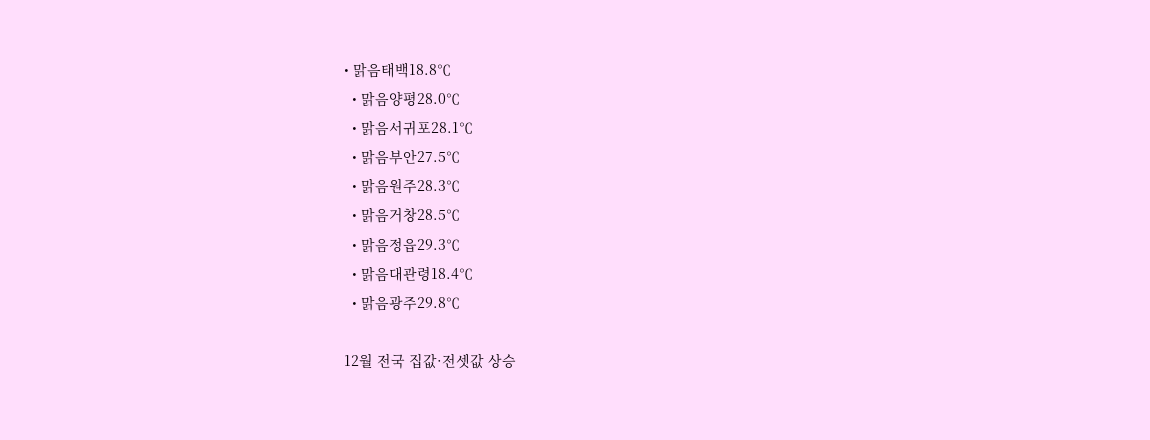• 맑음태백18.8℃
  • 맑음양평28.0℃
  • 맑음서귀포28.1℃
  • 맑음부안27.5℃
  • 맑음원주28.3℃
  • 맑음거창28.5℃
  • 맑음정읍29.3℃
  • 맑음대관령18.4℃
  • 맑음광주29.8℃

12월 전국 집값·전셋값 상승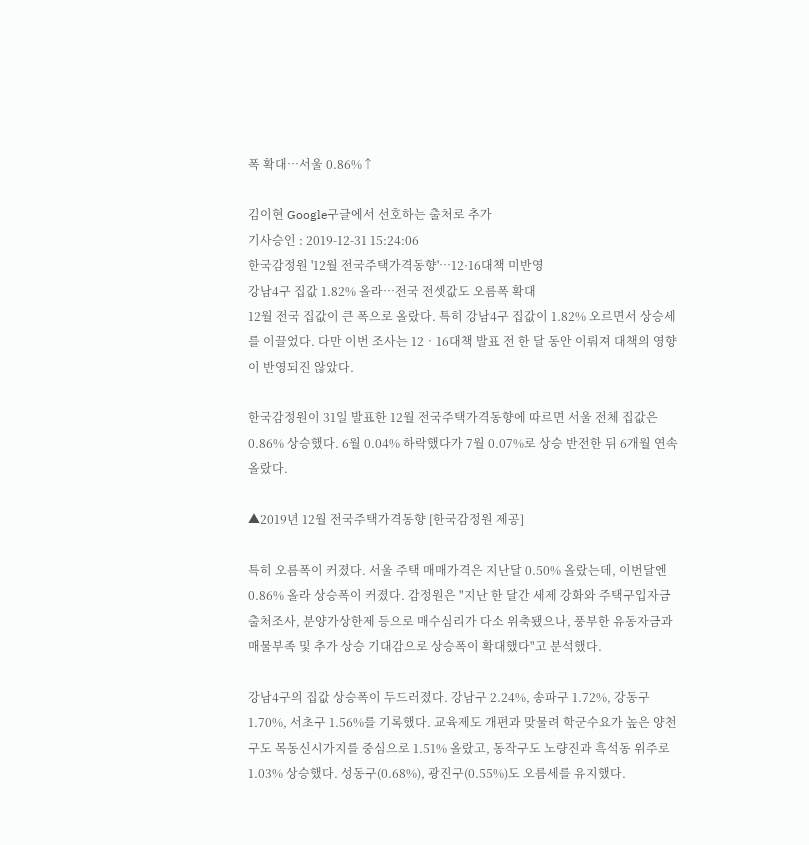폭 확대…서울 0.86%↑

김이현 Google구글에서 선호하는 출처로 추가
기사승인 : 2019-12-31 15:24:06
한국감정원 '12월 전국주택가격동향'…12·16대책 미반영
강남4구 집값 1.82% 올라…전국 전셋값도 오름폭 확대
12월 전국 집값이 큰 폭으로 올랐다. 특히 강남4구 집값이 1.82% 오르면서 상승세를 이끌었다. 다만 이번 조사는 12‧16대책 발표 전 한 달 동안 이뤄져 대책의 영향이 반영되진 않았다.

한국감정원이 31일 발표한 12월 전국주택가격동향에 따르면 서울 전체 집값은 0.86% 상승했다. 6월 0.04% 하락했다가 7월 0.07%로 상승 반전한 뒤 6개월 연속 올랐다.

▲2019년 12월 전국주택가격동향 [한국감정원 제공]

특히 오름폭이 커졌다. 서울 주택 매매가격은 지난달 0.50% 올랐는데, 이번달엔 0.86% 올라 상승폭이 커졌다. 감정원은 "지난 한 달간 세제 강화와 주택구입자금 출처조사, 분양가상한제 등으로 매수심리가 다소 위축됐으나, 풍부한 유동자금과 매물부족 및 추가 상승 기대감으로 상승폭이 확대했다"고 분석했다.

강남4구의 집값 상승폭이 두드러졌다. 강남구 2.24%, 송파구 1.72%, 강동구 1.70%, 서초구 1.56%를 기록했다. 교육제도 개편과 맞물려 학군수요가 높은 양천구도 목동신시가지를 중심으로 1.51% 올랐고, 동작구도 노량진과 흑석동 위주로 1.03% 상승했다. 성동구(0.68%), 광진구(0.55%)도 오름세를 유지했다.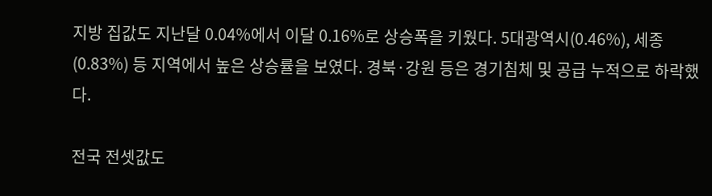지방 집값도 지난달 0.04%에서 이달 0.16%로 상승폭을 키웠다. 5대광역시(0.46%), 세종(0.83%) 등 지역에서 높은 상승률을 보였다. 경북·강원 등은 경기침체 및 공급 누적으로 하락했다.

전국 전셋값도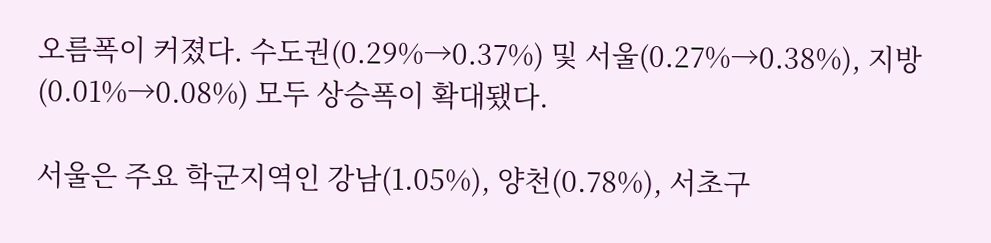오름폭이 커졌다. 수도권(0.29%→0.37%) 및 서울(0.27%→0.38%), 지방(0.01%→0.08%) 모두 상승폭이 확대됐다.

서울은 주요 학군지역인 강남(1.05%), 양천(0.78%), 서초구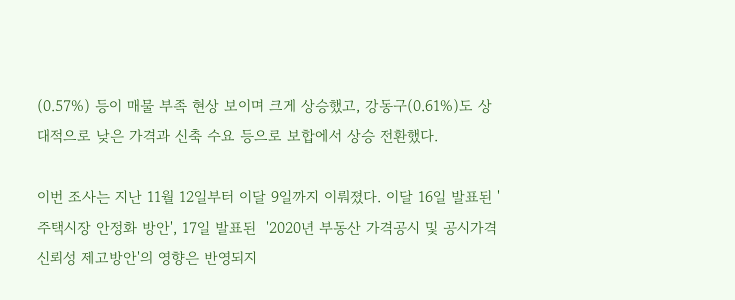(0.57%) 등이 매물 부족 현상 보이며 크게 상승했고, 강동구(0.61%)도 상대적으로 낮은 가격과 신축 수요 등으로 보합에서 상승 전환했다.

이번 조사는 지난 11월 12일부터 이달 9일까지 이뤄졌다. 이달 16일 발표된 '주택시장 안정화 방안', 17일 발표된  '2020년 부동산 가격공시 및 공시가격신뢰성 제고방안'의 영향은 반영되지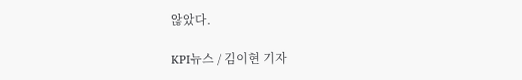않았다.

KPI뉴스 / 김이현 기자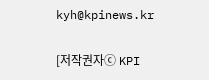kyh@kpinews.kr

[저작권자ⓒ KPI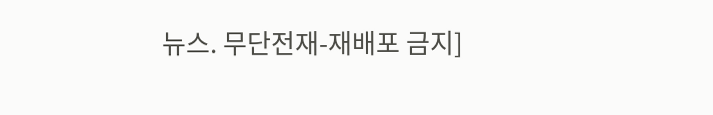뉴스. 무단전재-재배포 금지]